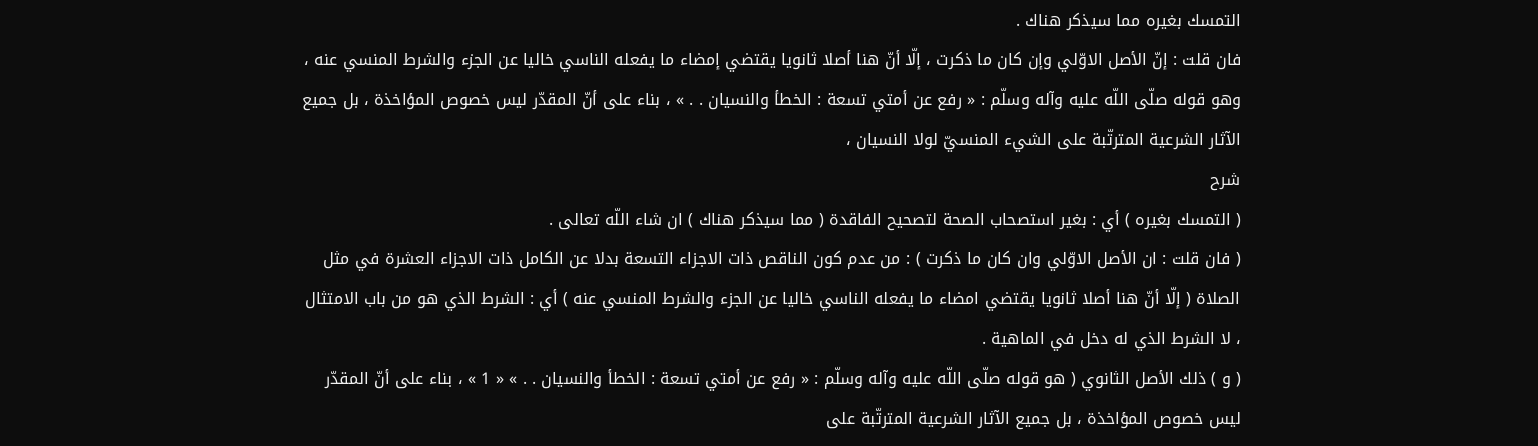التمسك بغيره مما سيذكر هناك .
فان قلت : إنّ الأصل الاوّلي وإن كان ما ذكرت ، إلّا أنّ هنا أصلا ثانويا يقتضي إمضاء ما يفعله الناسي خاليا عن الجزء والشرط المنسي عنه ، وهو قوله صلّى اللّه عليه وآله وسلّم : « رفع عن أمتي تسعة : الخطأ والنسيان . . » ، بناء على أنّ المقدّر ليس خصوص المؤاخذة ، بل جميع الآثار الشرعية المترتّبة على الشيء المنسيّ لولا النسيان ،
شرح
( التمسك بغيره ) أي : بغير استصحاب الصحة لتصحيح الفاقدة ( مما سيذكر هناك ) ان شاء اللّه تعالى .
( فان قلت : ان الأصل الاوّلي وان كان ما ذكرت ) : من عدم كون الناقص ذات الاجزاء التسعة بدلا عن الكامل ذات الاجزاء العشرة في مثل الصلاة ( إلّا أنّ هنا أصلا ثانويا يقتضي امضاء ما يفعله الناسي خاليا عن الجزء والشرط المنسي عنه ) أي : الشرط الذي هو من باب الامتثال ، لا الشرط الذي له دخل في الماهية .
( و ) ذلك الأصل الثانوي ( هو قوله صلّى اللّه عليه وآله وسلّم : « رفع عن أمتي تسعة : الخطأ والنسيان . . » « 1 » ، بناء على أنّ المقدّر ليس خصوص المؤاخذة ، بل جميع الآثار الشرعية المترتّبة على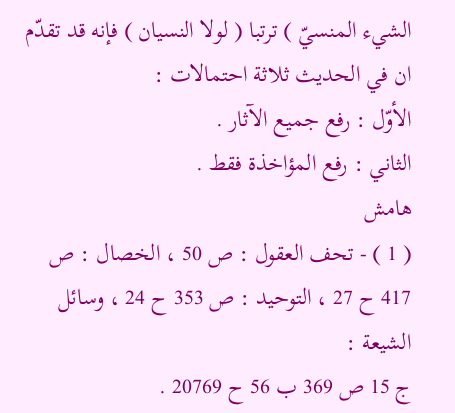الشيء المنسيّ ) ترتبا ( لولا النسيان ) فإنه قد تقدّم ان في الحديث ثلاثة احتمالات :
الأوّل : رفع جميع الآثار .
الثاني : رفع المؤاخذة فقط .
هامش
( 1 ) - تحف العقول : ص 50 ، الخصال : ص 417 ح 27 ، التوحيد : ص 353 ح 24 ، وسائل الشيعة :
ج 15 ص 369 ب 56 ح 20769 .